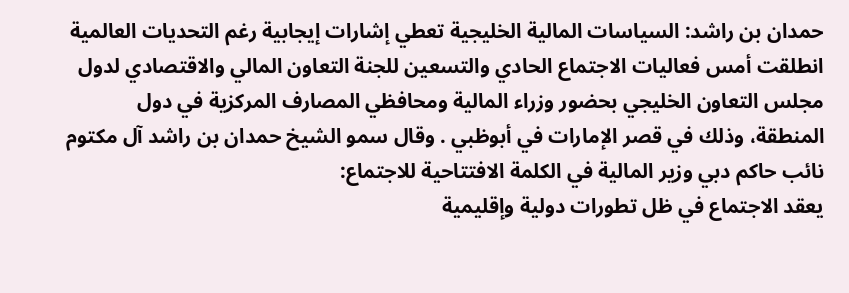حمدان بن راشد: السياسات المالية الخليجية تعطي إشارات إيجابية رغم التحديات العالمية
انطلقت أمس فعاليات الاجتماع الحادي والتسعين للجنة التعاون المالي والاقتصادي لدول مجلس التعاون الخليجي بحضور وزراء المالية ومحافظي المصارف المركزية في دول المنطقة، وذلك في قصر الإمارات في أبوظبي . وقال سمو الشيخ حمدان بن راشد آل مكتوم نائب حاكم دبي وزير المالية في الكلمة الافتتاحية للاجتماع:
يعقد الاجتماع في ظل تطورات دولية وإقليمية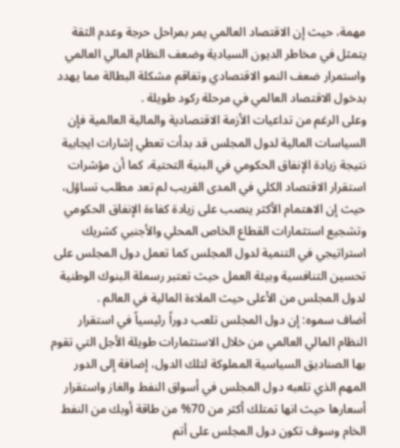مهمة، حيث إن الاقتصاد العالمي يمر بمراحل حرجة وعدم الثقة يتمثل في مخاطر الديون السيادية وضعف النظام المالي العالمي واستمرار ضعف النمو الاقتصادي وتفاقم مشكلة البطالة مما يهدد بدخول الاقتصاد العالمي في مرحلة ركود طويلة .
وعلى الرغم من تداعيات الأزمة الاقتصادية والمالية العالمية فإن السياسات المالية لدول المجلس قد بدأت تعطي إشارات ايجابية نتيجة زيادة الإنفاق الحكومي في البنية التحتية، كما أن مؤشرات استقرار الاقتصاد الكلي في المدى القريب لم تعد مطلب تساؤل، حيث إن الاهتمام الأكثر ينصب على زيادة كفاءة الإنفاق الحكومي وتشجيع استثمارات القطاع الخاص المحلي والأجنبي كشريك استراتيجي في التنمية لدول المجلس كما تعمل دول المجلس على تحسين التنافسية وبيئة العمل حيث تعتبر رسملة البنوك الوطنية لدول المجلس من الأعلى حيث الملاءة المالية في العالم .
أضاف سموه: إن دول المجلس تلعب دوراً رئيسياً في استقرار النظام المالي العالمي من خلال الاستثمارات طويلة الأجل التي تقوم بها الصناديق السياسية المملوكة لتلك الدول، إضافة إلى الدور المهم الذي تلعبه دول المجلس في أسواق النفط والغاز واستقرار أسعارها حيث انها تمتلك أكثر من 70% من طاقة أوبك من النفط الخام وسوف تكون دول المجلس على أتم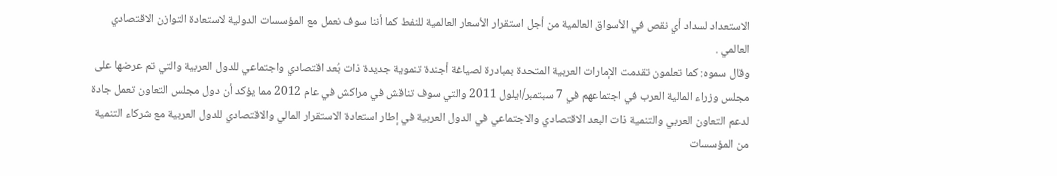الاستعداد لسداد أي نقص في الأسواق العالمية من أجل استقرار الأسعار العالمية للنفط كما أننا سوف نعمل مع المؤسسات الدولية لاستعادة التوازن الاقتصادي العالمي .
وقال سموه: كما تعلمون تقدمت الإمارات العربية المتحدة بمبادرة لصياغة أجندة تنموية جديدة ذات بُعد اقتصادي واجتماعي للدول العربية والتي تم عرضها على مجلس وزراء المالية العرب في اجتماعهم في 7 سبتمبر/ايلول 2011 والتي سوف تناقش في مراكش في عام 2012 مما يؤكد أن دول مجلس التعاون تعمل جادة لدعم التعاون العربي والتنمية ذات البعد الاقتصادي والاجتماعي في الدول العربية في إطار استعادة الاستقرار المالي والاقتصادي للدول العربية مع شركاء التنمية من المؤسسات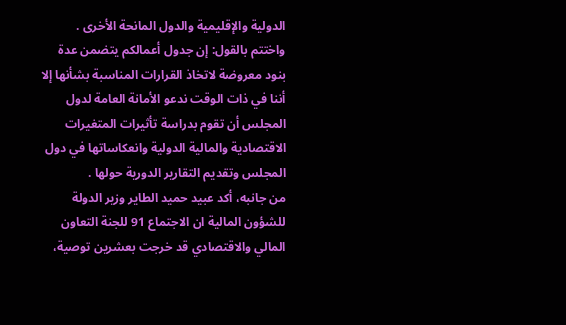الدولية والإقليمية والدول المانحة الأخرى .
واختتم بالقول: إن جدول أعمالكم يتضمن عدة بنود معروضة لاتخاذ القرارات المناسبة بشأنها إلا أننا في ذات الوقت ندعو الأمانة العامة لدول المجلس أن تقوم بدراسة تأثيرات المتغيرات الاقتصادية والمالية الدولية وانعكاساتها في دول المجلس وتقديم التقارير الدورية حولها .
من جانبه، أكد عبيد حميد الطاير وزير الدولة للشؤون المالية ان الاجتماع 91 للجنة التعاون المالي والاقتصادي قد خرجت بعشرين توصية،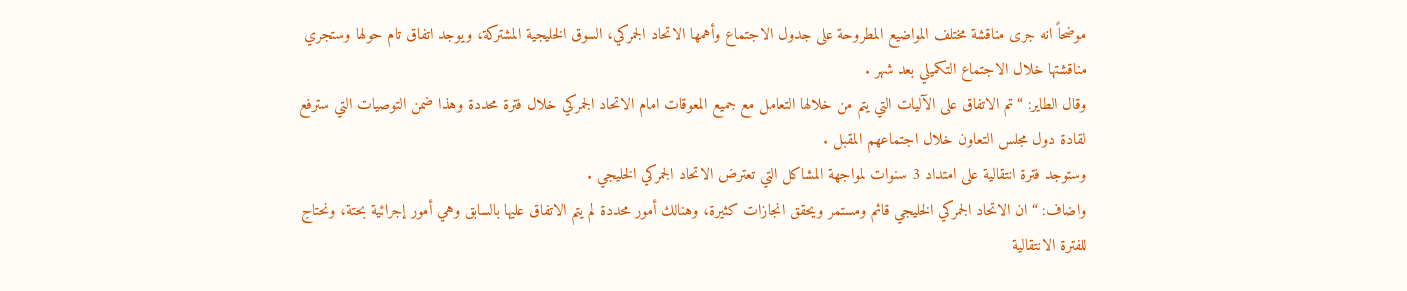موضحاً انه جرى مناقشة مختلف المواضيع المطروحة على جدول الاجتماع وأهمها الاتحاد الجمركي، السوق الخليجية المشتركة، ويوجد اتفاق تام حولها وستجري مناقشتها خلال الاجتماع التكميلي بعد شهر .
وقال الطاير: “تم الاتفاق على الآليات التي يتم من خلالها التعامل مع جميع المعوقات امام الاتحاد الجمركي خلال فترة محددة وهذا ضمن التوصيات التي سترفع لقادة دول مجلس التعاون خلال اجتماعهم المقبل .
وستوجد فترة انتقالية على امتداد 3 سنوات لمواجهة المشاكل التي تعترض الاتحاد الجمركي الخليجي .
واضاف: “ان الاتحاد الجمركي الخليجي قائم ومستمر ويحقق انجازات كثيرة، وهنالك أمور محددة لم يتم الاتفاق عليها بالسابق وهي أمور إجرائية بحتة، ونحتاج للفترة الانتقالية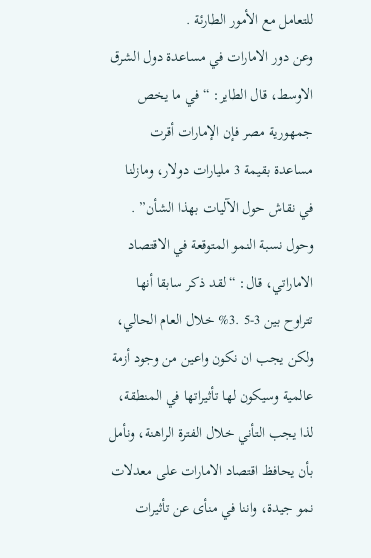للتعامل مع الأمور الطارئة .
وعن دور الامارات في مساعدة دول الشرق الاوسط، قال الطاير: “في ما يخص جمهورية مصر فإن الإمارات أقرت مساعدة بقيمة 3 مليارات دولار، ومازلنا في نقاش حول الآليات بهذا الشأن” .
وحول نسبة النمو المتوقعة في الاقتصاد الاماراتي، قال: “لقد ذكر سابقا أنها تتراوح بين 3-5 .3% خلال العام الحالي، ولكن يجب ان نكون واعين من وجود أزمة عالمية وسيكون لها تأثيراتها في المنطقة، لذا يجب التأني خلال الفترة الراهنة، ونأمل بأن يحافظ اقتصاد الامارات على معدلات نمو جيدة، واننا في منأى عن تأثيرات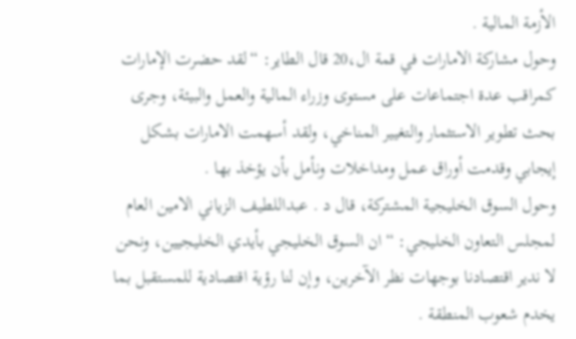الأزمة المالية .
وحول مشاركة الامارات في قمة ال،20 قال الطاير: “لقد حضرت الإمارات كمراقب عدة اجتماعات على مستوى وزراء المالية والعمل والبيئة، وجرى بحث تطوير الاستثمار والتغيير المناخي، ولقد أسهمت الامارات بشكل إيجابي وقدمت أوراق عمل ومداخلات ونأمل بأن يؤخذ بها .
وحول السوق الخليجية المشتركة، قال د . عبداللطيف الزياني الامين العام لمجلس التعاون الخليجي: “ان السوق الخليجي بأيدي الخليجيين، ونحن لا ندير اقتصادنا بوجهات نظر الآخرين، وإن لنا رؤية اقتصادية للمستقبل بما يخدم شعوب المنطقة .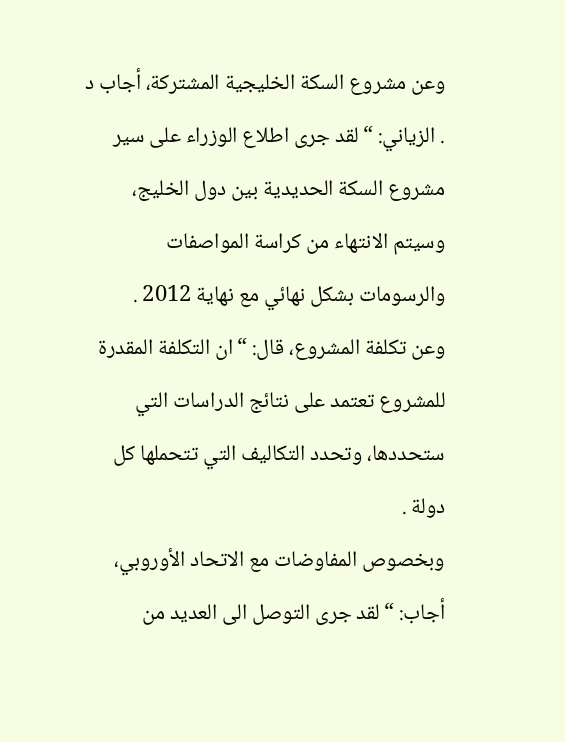وعن مشروع السكة الخليجية المشتركة، أجاب د . الزياني: “لقد جرى اطلاع الوزراء على سير مشروع السكة الحديدية بين دول الخليج، وسيتم الانتهاء من كراسة المواصفات والرسومات بشكل نهائي مع نهاية 2012 .
وعن تكلفة المشروع، قال: “ان التكلفة المقدرة للمشروع تعتمد على نتائج الدراسات التي ستحددها، وتحدد التكاليف التي تتحملها كل دولة .
وبخصوص المفاوضات مع الاتحاد الأوروبي، أجاب: “لقد جرى التوصل الى العديد من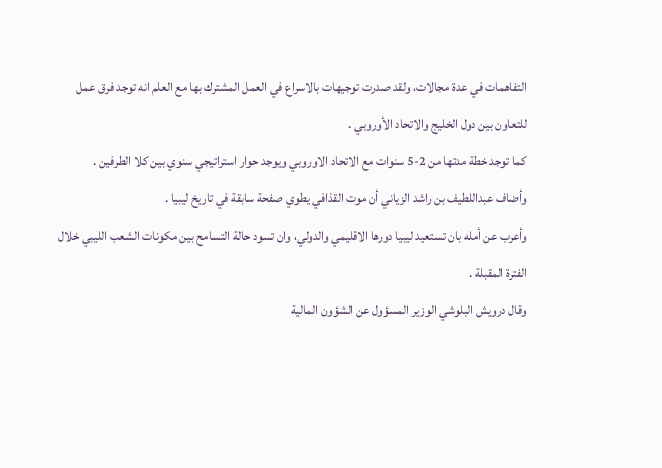التفاهمات في عدة مجالات، ولقد صدرت توجيهات بالاسراع في العمل المشترك بها مع العلم انه توجد فرق عمل للتعاون بين دول الخليج والاتحاد الأوروبي .
كما توجد خطة مدتها من 2-5 سنوات مع الاتحاد الاوروبي ويوجد حوار استراتيجي سنوي بين كلا الطرفين .
وأضاف عبداللطيف بن راشد الزياني أن موت القذافي يطوي صفحة سابقة في تاريخ ليبيا .
وأعرب عن أمله بان تستعيد ليبيا دورها الاقليمي والدولي، وان تسود حالة التسامح بين مكونات الشعب الليبي خلال الفترة المقبلة .
وقال درويش البلوشي الوزير المسؤول عن الشؤون المالية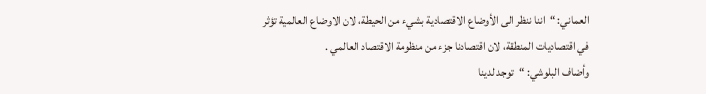العماني: “اننا ننظر الى الأوضاع الاقتصادية بشيء من الحيطة، لان الاوضاع العالمية تؤثر في اقتصاديات المنطقة، لان اقتصادنا جزء من منظومة الاقتصاد العالمي .
وأضاف البلوشي: “توجد لدينا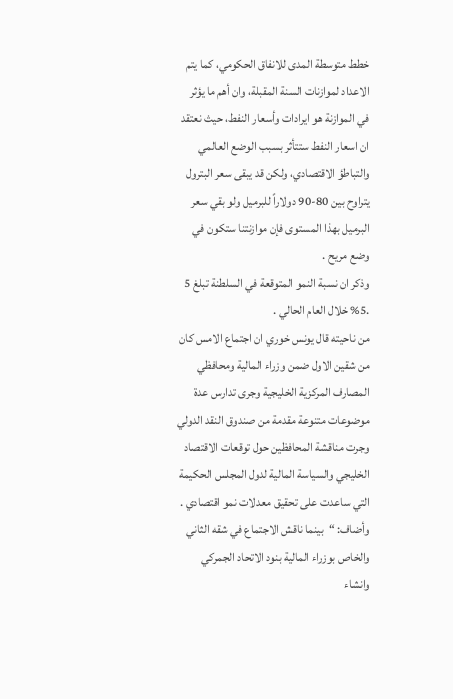خطط متوسطة المدى للانفاق الحكومي، كما يتم الاعداد لموازنات السنة المقبلة، وان أهم ما يؤثر في الموازنة هو ايرادات وأسعار النفط، حيث نعتقد ان اسعار النفط ستتأثر بسبب الوضع العالمي والتباطؤ الاقتصادي، ولكن قد يبقى سعر البترول يتراوح بين 80-90 دولاراً للبرميل ولو بقي سعر البرميل بهذا المستوى فإن موازنتنا ستكون في وضع مريح .
وذكر ان نسبة النمو المتوقعة في السلطنة تبلغ 5 .5% خلال العام الحالي .
من ناحيته قال يونس خوري ان اجتماع الامس كان من شقين الاول ضمن وزراء المالية ومحافظي المصارف المركزية الخليجية وجرى تدارس عدة موضوعات متنوعة مقدمة من صندوق النقد الدولي وجرت مناقشة المحافظين حول توقعات الاقتصاد الخليجي والسياسة المالية لدول المجلس الحكيمة التي ساعدت على تحقيق معدلات نمو اقتصادي .
وأضاف: “بينما ناقش الاجتماع في شقه الثاني والخاص بوزراء المالية بنود الاتحاد الجمركي وانشاء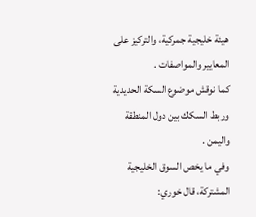هيئة خليجية جمركية، والتركيز على المعايير والمواصفات .
كما نوقش موضوع السكة الحديدية وربط السكك بين دول المنطقة واليمن .
وفي ما يخص السوق الخليجية المشتركة، قال خوري: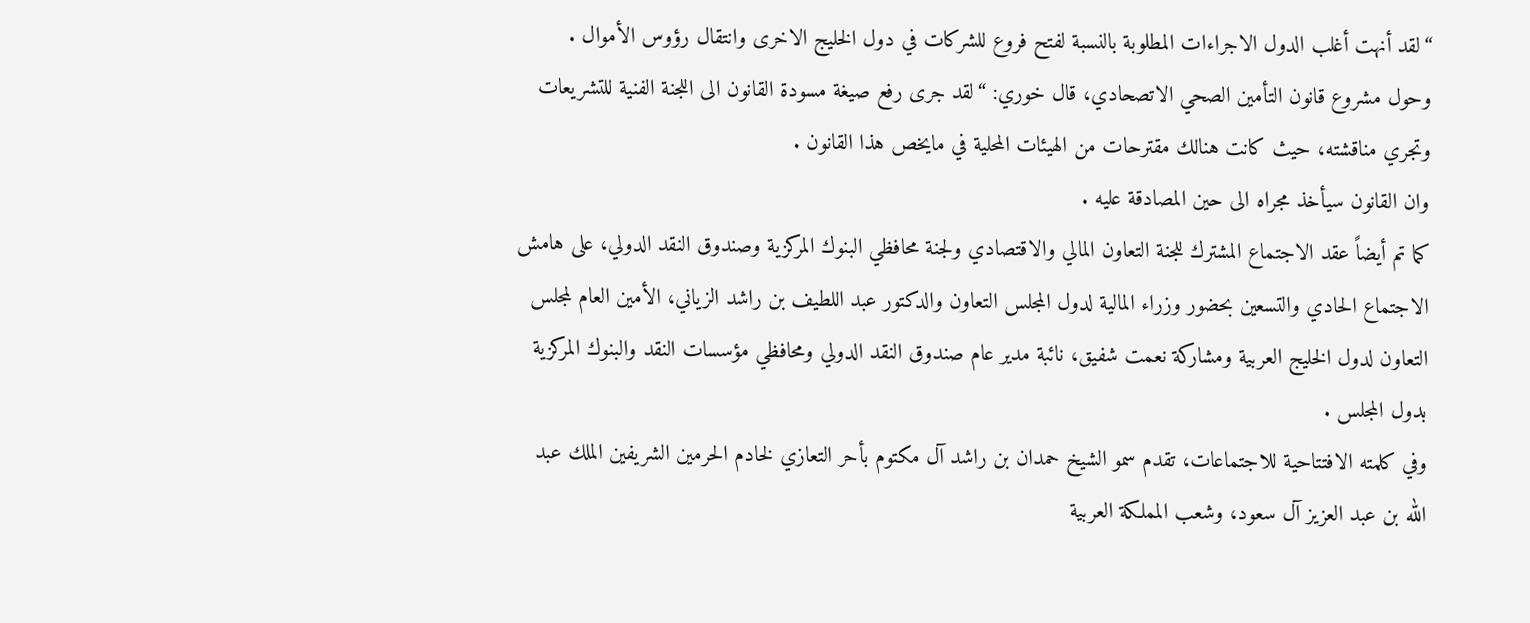“لقد أنهت أغلب الدول الاجراءات المطلوبة بالنسبة لفتح فروع للشركات في دول الخليج الاخرى وانتقال رؤوس الأموال .
وحول مشروع قانون التأمين الصحي الاتصحادي، قال خوري: “لقد جرى رفع صيغة مسودة القانون الى اللجنة الفنية للتشريعات وتجري مناقشته، حيث كانت هنالك مقترحات من الهيئات المحلية في مايخص هذا القانون .
وان القانون سيأخذ مجراه الى حين المصادقة عليه .
كما تم أيضاً عقد الاجتماع المشترك للجنة التعاون المالي والاقتصادي ولجنة محافظي البنوك المركزية وصندوق النقد الدولي، على هامش الاجتماع الحادي والتسعين بحضور وزراء المالية لدول المجلس التعاون والدكتور عبد اللطيف بن راشد الزياني، الأمين العام لمجلس التعاون لدول الخليج العربية ومشاركة نعمت شفيق، نائبة مدير عام صندوق النقد الدولي ومحافظي مؤسسات النقد والبنوك المركزية بدول المجلس .
وفي كلمته الافتتاحية للاجتماعات، تقدم سمو الشيخ حمدان بن راشد آل مكتوم بأحر التعازي لخادم الحرمين الشريفين الملك عبد الله بن عبد العزيز آل سعود، وشعب المملكة العربية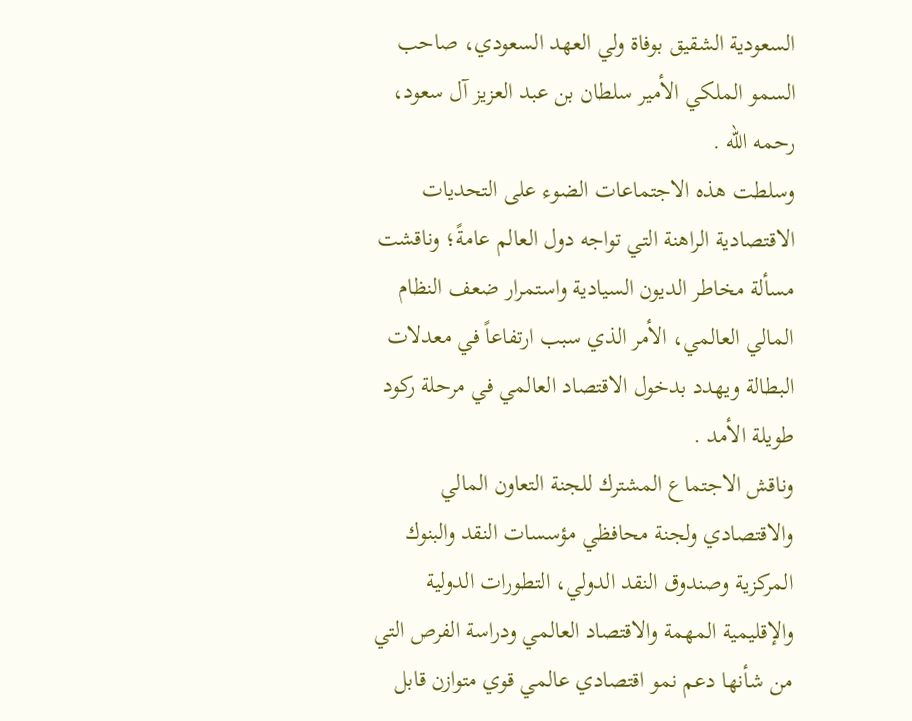السعودية الشقيق بوفاة ولي العهد السعودي، صاحب السمو الملكي الأمير سلطان بن عبد العزيز آل سعود، رحمه الله .
وسلطت هذه الاجتماعات الضوء على التحديات الاقتصادية الراهنة التي تواجه دول العالم عامةً؛ وناقشت مسألة مخاطر الديون السيادية واستمرار ضعف النظام المالي العالمي، الأمر الذي سبب ارتفاعاً في معدلات البطالة ويهدد بدخول الاقتصاد العالمي في مرحلة ركود طويلة الأمد .
وناقش الاجتماع المشترك للجنة التعاون المالي والاقتصادي ولجنة محافظي مؤسسات النقد والبنوك المركزية وصندوق النقد الدولي، التطورات الدولية والإقليمية المهمة والاقتصاد العالمي ودراسة الفرص التي من شأنها دعم نمو اقتصادي عالمي قوي متوازن قابل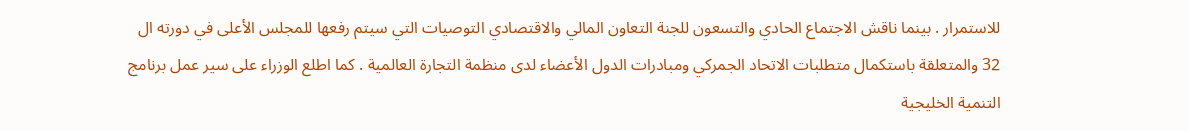للاستمرار . بينما ناقش الاجتماع الحادي والتسعون للجنة التعاون المالي والاقتصادي التوصيات التي سيتم رفعها للمجلس الأعلى في دورته ال 32 والمتعلقة باستكمال متطلبات الاتحاد الجمركي ومبادرات الدول الأعضاء لدى منظمة التجارة العالمية . كما اطلع الوزراء على سير عمل برنامج التنمية الخليجية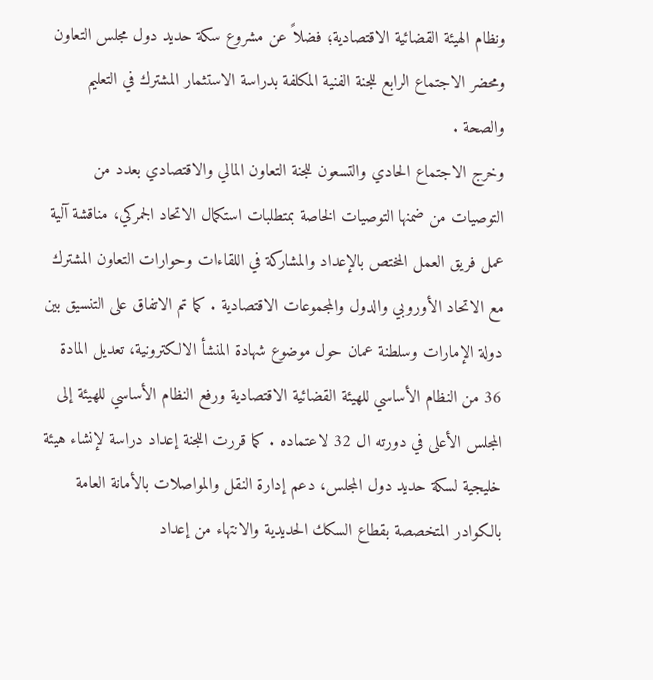ونظام الهيئة القضائية الاقتصادية؛ فضلاً عن مشروع سكة حديد دول مجلس التعاون ومحضر الاجتماع الرابع للجنة الفنية المكلفة بدراسة الاستثمار المشترك في التعليم والصحة .
وخرج الاجتماع الحادي والتسعون للجنة التعاون المالي والاقتصادي بعدد من التوصيات من ضمنها التوصيات الخاصة بمتطلبات استكمال الاتحاد الجمركي، مناقشة آلية عمل فريق العمل المختص بالإعداد والمشاركة في اللقاءات وحوارات التعاون المشترك مع الاتحاد الأوروبي والدول والمجموعات الاقتصادية . كما تم الاتفاق على التنسيق بين دولة الإمارات وسلطنة عمان حول موضوع شهادة المنشأ الالكترونية، تعديل المادة 36 من النظام الأساسي للهيئة القضائية الاقتصادية ورفع النظام الأساسي للهيئة إلى المجلس الأعلى في دورته ال 32 لاعتماده . كما قررت اللجنة إعداد دراسة لإنشاء هيئة خليجية لسكة حديد دول المجلس، دعم إدارة النقل والمواصلات بالأمانة العامة بالكوادر المتخصصة بقطاع السكك الحديدية والانتهاء من إعداد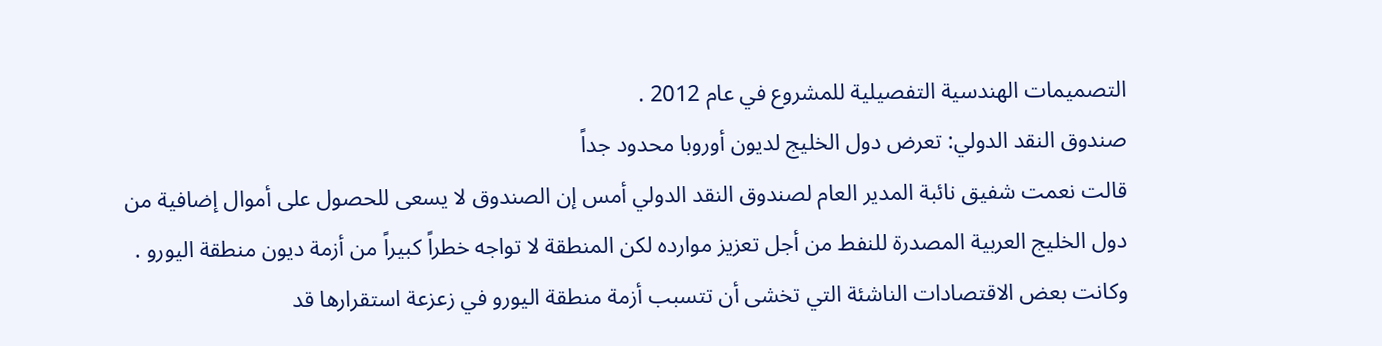التصميمات الهندسية التفصيلية للمشروع في عام 2012 .
صندوق النقد الدولي: تعرض دول الخليج لديون أوروبا محدود جداً
قالت نعمت شفيق نائبة المدير العام لصندوق النقد الدولي أمس إن الصندوق لا يسعى للحصول على أموال إضافية من دول الخليج العربية المصدرة للنفط من أجل تعزيز موارده لكن المنطقة لا تواجه خطراً كبيراً من أزمة ديون منطقة اليورو .
وكانت بعض الاقتصادات الناشئة التي تخشى أن تتسبب أزمة منطقة اليورو في زعزعة استقرارها قد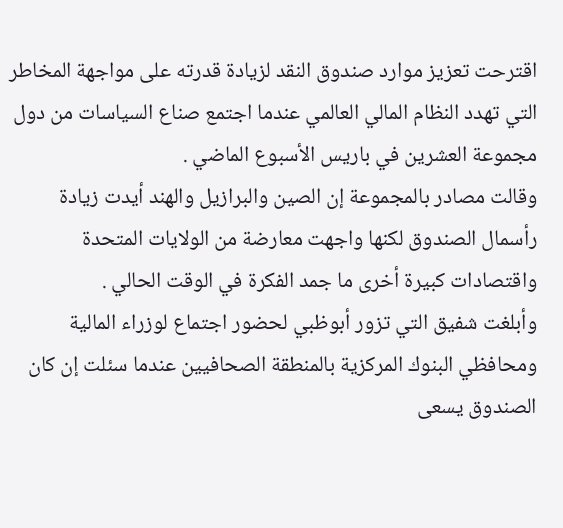اقترحت تعزيز موارد صندوق النقد لزيادة قدرته على مواجهة المخاطر التي تهدد النظام المالي العالمي عندما اجتمع صناع السياسات من دول مجموعة العشرين في باريس الأسبوع الماضي .
وقالت مصادر بالمجموعة إن الصين والبرازيل والهند أيدت زيادة رأسمال الصندوق لكنها واجهت معارضة من الولايات المتحدة واقتصادات كبيرة أخرى ما جمد الفكرة في الوقت الحالي .
وأبلغت شفيق التي تزور أبوظبي لحضور اجتماع لوزراء المالية ومحافظي البنوك المركزية بالمنطقة الصحافيين عندما سئلت إن كان الصندوق يسعى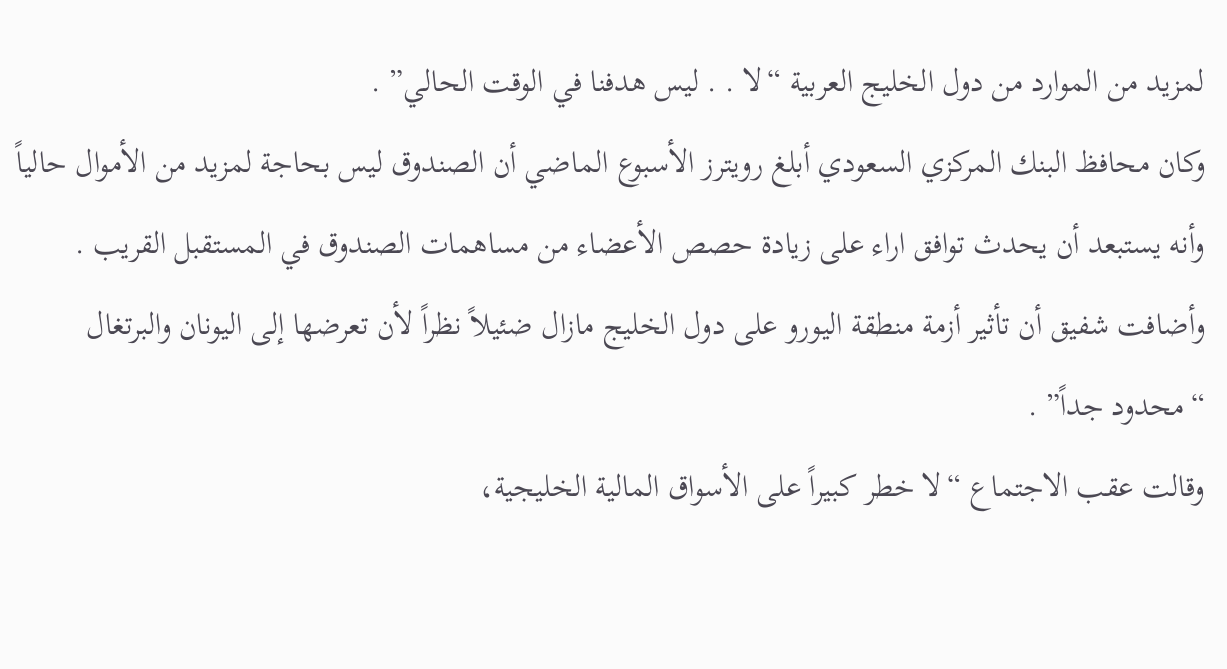لمزيد من الموارد من دول الخليج العربية “لا . . ليس هدفنا في الوقت الحالي” .
وكان محافظ البنك المركزي السعودي أبلغ رويترز الأسبوع الماضي أن الصندوق ليس بحاجة لمزيد من الأموال حالياً وأنه يستبعد أن يحدث توافق اراء على زيادة حصص الأعضاء من مساهمات الصندوق في المستقبل القريب .
وأضافت شفيق أن تأثير أزمة منطقة اليورو على دول الخليج مازال ضئيلاً نظراً لأن تعرضها إلى اليونان والبرتغال “محدود جداً” .
وقالت عقب الاجتماع “لا خطر كبيراً على الأسواق المالية الخليجية،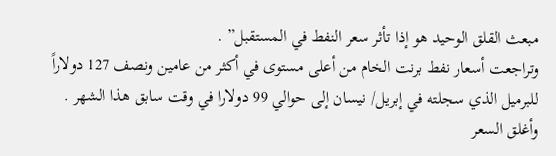مبعث القلق الوحيد هو إذا تأثر سعر النفط في المستقبل” .
وتراجعت أسعار نفط برنت الخام من أعلى مستوى في أكثر من عامين ونصف 127 دولاراً للبرميل الذي سجلته في إبريل/ نيسان إلى حوالي 99 دولارا في وقت سابق هذا الشهر . وأغلق السعر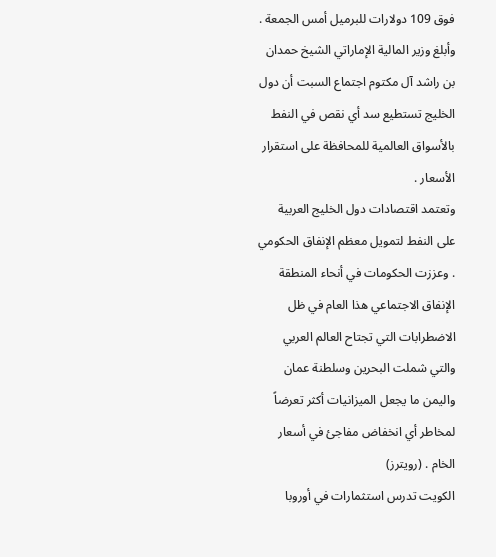فوق 109 دولارات للبرميل أمس الجمعة .
وأبلغ وزير المالية الإماراتي الشيخ حمدان بن راشد آل مكتوم اجتماع السبت أن دول الخليج تستطيع سد أي نقص في النفط بالأسواق العالمية للمحافظة على استقرار الأسعار .
وتعتمد اقتصادات دول الخليج العربية على النفط لتمويل معظم الإنفاق الحكومي . وعززت الحكومات في أنحاء المنطقة الإنفاق الاجتماعي هذا العام في ظل الاضطرابات التي تجتاح العالم العربي والتي شملت البحرين وسلطنة عمان واليمن ما يجعل الميزانيات أكثر تعرضاً لمخاطر أي انخفاض مفاجئ في أسعار الخام . (رويترز)
الكويت تدرس استثمارات في أوروبا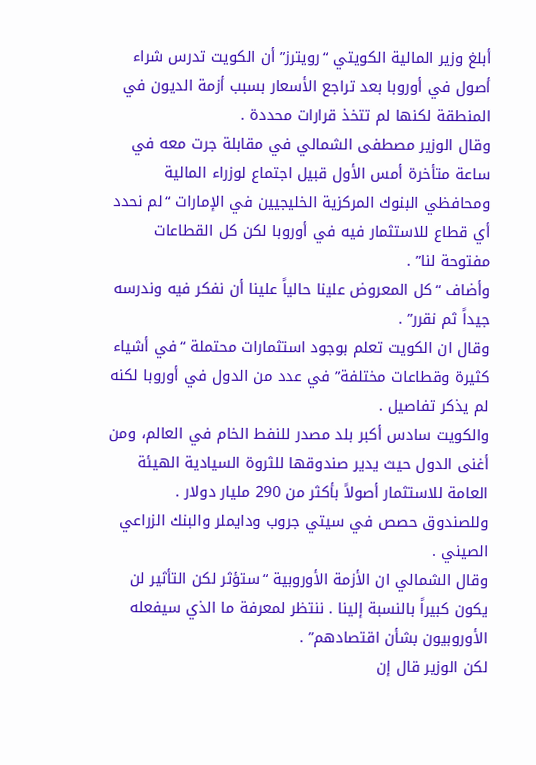أبلغ وزير المالية الكويتي “رويترز” أن الكويت تدرس شراء أصول في أوروبا بعد تراجع الأسعار بسبب أزمة الديون في المنطقة لكنها لم تتخذ قرارات محددة .
وقال الوزير مصطفى الشمالي في مقابلة جرت معه في ساعة متأخرة أمس الأول قبيل اجتماع لوزراء المالية ومحافظي البنوك المركزية الخليجيين في الإمارات “لم نحدد أي قطاع للاستثمار فيه في أوروبا لكن كل القطاعات مفتوحة لنا” .
وأضاف “كل المعروض علينا حالياً علينا أن نفكر فيه وندرسه جيداً ثم نقرر” .
وقال ان الكويت تعلم بوجود استثمارات محتملة “في أشياء كثيرة وقطاعات مختلفة” في عدد من الدول في أوروبا لكنه لم يذكر تفاصيل .
والكويت سادس أكبر بلد مصدر للنفط الخام في العالم، ومن أغنى الدول حيث يدير صندوقها للثروة السيادية الهيئة العامة للاستثمار أصولاً بأكثر من 290 مليار دولار . وللصندوق حصص في سيتي جروب ودايملر والبنك الزراعي الصيني .
وقال الشمالي ان الأزمة الأوروبية “ستؤثر لكن التأثير لن يكون كبيراً بالنسبة إلينا . ننتظر لمعرفة ما الذي سيفعله الأوروبيون بشأن اقتصادهم” .
لكن الوزير قال إن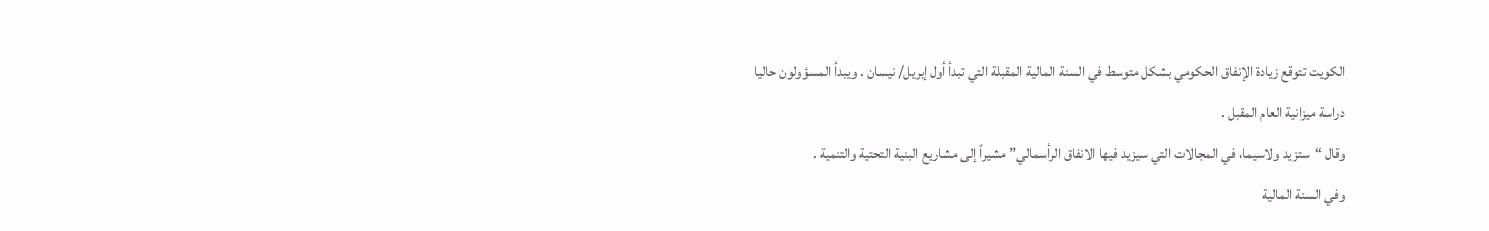الكويت تتوقع زيادة الإنفاق الحكومي بشكل متوسط في السنة المالية المقبلة التي تبدأ أول إبريل/ نيسان . ويبدأ المسؤولون حاليا دراسة ميزانية العام المقبل .
وقال “ستزيد ولاسيما، في المجالات التي سيزيد فيها الانفاق الرأسمالي” مشيراً إلى مشاريع البنية التحتية والتنمية .
وفي السنة المالية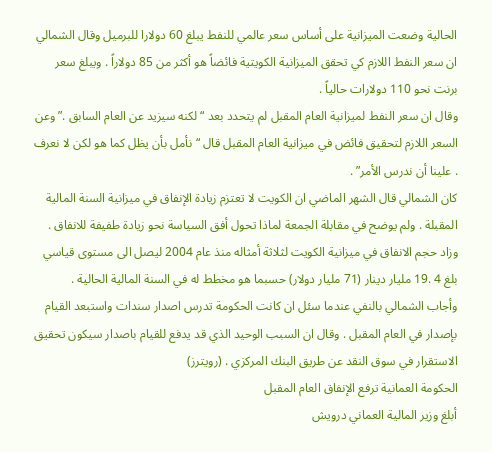الحالية وضعت الميزانية على أساس سعر عالمي للنفط يبلغ 60 دولارا للبرميل وقال الشمالي ان سعر النفط اللازم كي تحقق الميزانية الكويتية فائضاً هو أكثر من 85 دولاراً . ويبلغ سعر برنت نحو 110 دولارات حالياً .
وقال ان سعر النفط لميزانية العام المقبل لم يتحدد بعد “لكنه سيزيد عن العام السابق .” وعن السعر اللازم لتحقيق فائض في ميزانية العام المقبل قال “نأمل بأن يظل كما هو لكن لا نعرف . علينا أن ندرس الأمر” .
كان الشمالي قال الشهر الماضي ان الكويت لا تعتزم زيادة الإنفاق في ميزانية السنة المالية المقبلة . ولم يوضح في مقابلة الجمعة لماذا تحول أفق السياسة نحو زيادة طفيفة للانفاق .
وزاد حجم الانفاق في ميزانية الكويت لثلاثة أمثاله منذ عام 2004 ليصل الى مستوى قياسي بلغ 4 .19 مليار دينار (71 مليار دولار) حسبما هو مخطط له في السنة المالية الحالية .
وأجاب الشمالي بالنفي عندما سئل ان كانت الحكومة تدرس اصدار سندات واستبعد القيام بإصدار في العام المقبل . وقال ان السبب الوحيد الذي قد يدفع للقيام باصدار سيكون تحقيق الاستقرار في سوق النقد عن طريق البنك المركزي . (رويترز)
الحكومة العمانية ترفع الإنفاق العام المقبل
أبلغ وزير المالية العماني درويش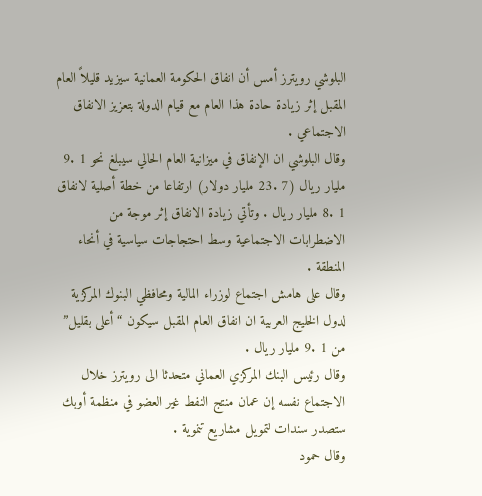البلوشي رويترز أمس أن انفاق الحكومة العمانية سيزيد قليلاً العام المقبل إثر زيادة حادة هذا العام مع قيام الدولة بتعزيز الانفاق الاجتماعي .
وقال البلوشي ان الإنفاق في ميزانية العام الحالي سيبلغ نحو 1 .9 مليار ريال (7 .23 مليار دولار) ارتفاعا من خطة أصلية لانفاق 1 .8 مليار ريال . وتأتي زيادة الانفاق إثر موجة من الاضطرابات الاجتماعية وسط احتجاجات سياسية في أنحاء المنطقة .
وقال على هامش اجتماع لوزراء المالية ومحافظي البنوك المركزية لدول الخليج العربية ان انفاق العام المقبل سيكون “أعلى بقليل” من 1 .9 مليار ريال .
وقال رئيس البنك المركزي العماني متحدثا الى رويترز خلال الاجتماع نفسه إن عمان منتج النفط غير العضو في منظمة أوبك ستصدر سندات لتمويل مشاريع تنموية .
وقال حمود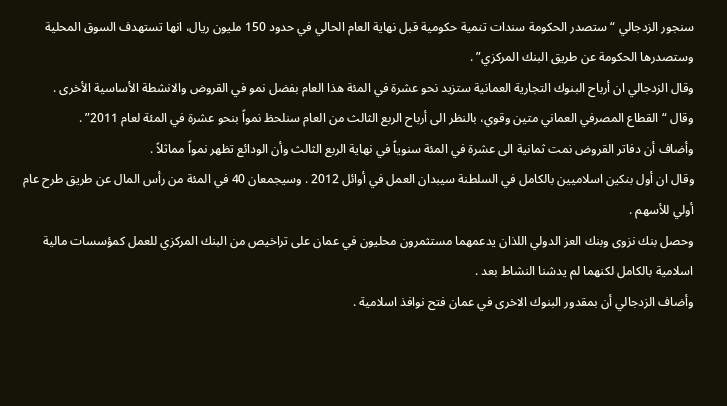سنجور الزدجالي “ستصدر الحكومة سندات تنمية حكومية قبل نهاية العام الحالي في حدود 150 مليون ريال، انها تستهدف السوق المحلية وستصدرها الحكومة عن طريق البنك المركزي” .
وقال الزدجالي ان أرباح البنوك التجارية العمانية ستزيد نحو عشرة في المئة هذا العام بفضل نمو في القروض والانشطة الأساسية الأخرى .
وقال “القطاع المصرفي العماني متين وقوي، بالنظر الى أرباح الربع الثالث من العام سنلحظ نمواً بنحو عشرة في المئة لعام 2011” .
وأضاف أن دفاتر القروض نمت ثمانية الى عشرة في المئة سنوياً في نهاية الربع الثالث وأن الودائع تظهر نمواً مماثلاً .
وقال ان أول بنكين اسلاميين بالكامل في السلطنة سيبدان العمل في أوائل 2012 . وسيجمعان 40 في المئة من رأس المال عن طريق طرح عام أولي للأسهم .
وحصل بنك نزوى وبنك العز الدولي اللذان يدعمهما مستثمرون محليون في عمان على تراخيص من البنك المركزي للعمل كمؤسسات مالية اسلامية بالكامل لكنهما لم يدشنا النشاط بعد .
وأضاف الزدجالي أن بمقدور البنوك الاخرى في عمان فتح نوافذ اسلامية .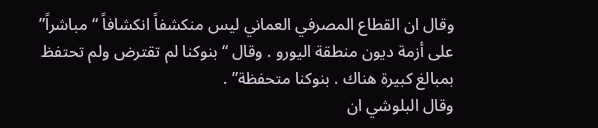وقال ان القطاع المصرفي العماني ليس منكشفاً انكشافاً “مباشراً” على أزمة ديون منطقة اليورو . وقال “بنوكنا لم تقترض ولم تحتفظ بمبالغ كبيرة هناك . بنوكنا متحفظة” .
وقال البلوشي ان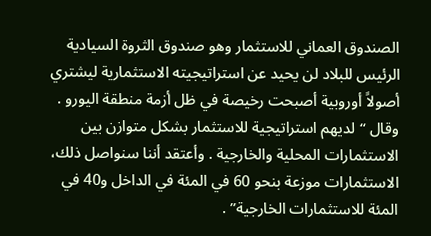الصندوق العماني للاستثمار وهو صندوق الثروة السيادية الرئيس للبلاد لن يحيد عن استراتيجيته الاستثمارية ليشتري أصولاً أوروبية أصبحت رخيصة في ظل أزمة منطقة اليورو .
وقال “لديهم استراتيجية للاستثمار بشكل متوازن بين الاستثمارات المحلية والخارجية . وأعتقد أننا سنواصل ذلك، الاستثمارات موزعة بنحو 60 في المئة في الداخل و40 في المئة للاستثمارات الخارجية” .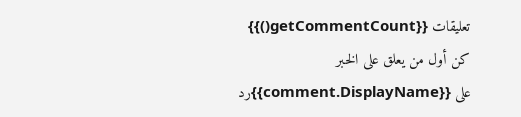تعليقات {{getCommentCount()}}
كن أول من يعلق على الخبر
رد{{comment.DisplayName}} على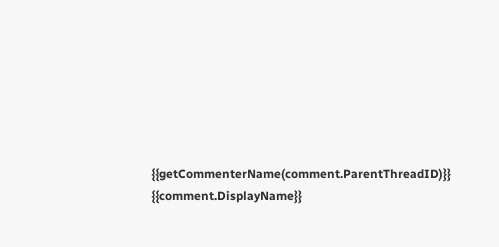{{getCommenterName(comment.ParentThreadID)}}
{{comment.DisplayName}}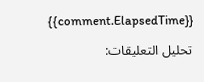{{comment.ElapsedTime}}

تحليل التعليقات: